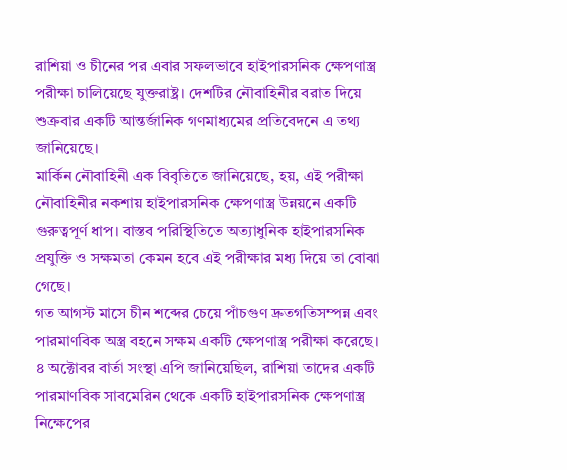রাশিয়া ও চীনের পর এবার সফলভাবে হাইপারসনিক ক্ষেপণাস্ত্র পরীক্ষা চালিয়েছে যুক্তরাষ্ট্র। দেশটির নৌবাহিনীর বরাত দিয়ে শুক্রবার একটি আন্তর্জানিক গণমাধ্যমের প্রতিবেদনে এ তথ্য জানিয়েছে।
মার্কিন নৌবাহিনী এক বিবৃতিতে জানিয়েছে, হয়, এই পরীক্ষা নৌবাহিনীর নকশায় হাইপারসনিক ক্ষেপণাস্ত্র উন্নয়নে একটি গুরুত্বপূর্ণ ধাপ। বাস্তব পরিস্থিতিতে অত্যাধুনিক হাইপারসনিক প্রযুক্তি ও সক্ষমতা কেমন হবে এই পরীক্ষার মধ্য দিয়ে তা বোঝা গেছে।
গত আগস্ট মাসে চীন শব্দের চেয়ে পাঁচগুণ দ্রুতগতিসম্পন্ন এবং পারমাণবিক অস্ত্র বহনে সক্ষম একটি ক্ষেপণাস্ত্র পরীক্ষা করেছে।
৪ অক্টোবর বার্তা সংস্থা এপি জানিয়েছিল, রাশিয়া তাদের একটি পারমাণবিক সাবমেরিন থেকে একটি হাইপারসনিক ক্ষেপণাস্ত্র নিক্ষেপের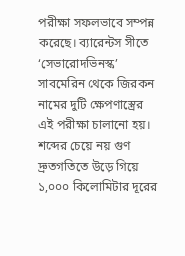পরীক্ষা সফলভাবে সম্পন্ন করেছে। ব্যারেন্টস সীতে ‘সেভারোদভিনস্ক’ সাবমেরিন থেকে জিরকন নামের দুটি ক্ষেপণাস্ত্রের এই পরীক্ষা চালানো হয়।
শব্দের চেয়ে নয় গুণ দ্রুতগতিতে উড়ে গিয়ে ১,০০০ কিলোমিটার দূরের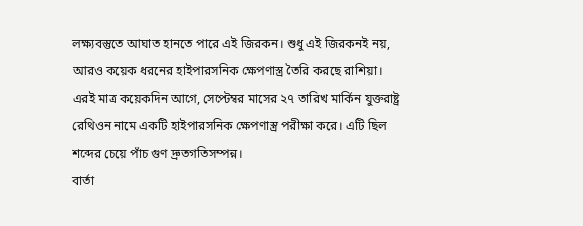লক্ষ্যবস্তুতে আঘাত হানতে পারে এই জিরকন। শুধু এই জিরকনই নয়, আরও কয়েক ধরনের হাইপারসনিক ক্ষেপণাস্ত্র তৈরি করছে রাশিয়া।
এরই মাত্র কয়েকদিন আগে, সেপ্টেম্বর মাসের ২৭ তারিখ মার্কিন যুক্তরাষ্ট্র রেথিওন নামে একটি হাইপারসনিক ক্ষেপণাস্ত্র পরীক্ষা করে। এটি ছিল শব্দের চেয়ে পাঁচ গুণ দ্রুতগতিসম্পন্ন।
বার্তা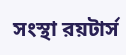সংস্থা রয়টার্স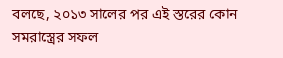বলছে, ২০১৩ সালের পর এই স্তরের কোন সমরাস্ত্রের সফল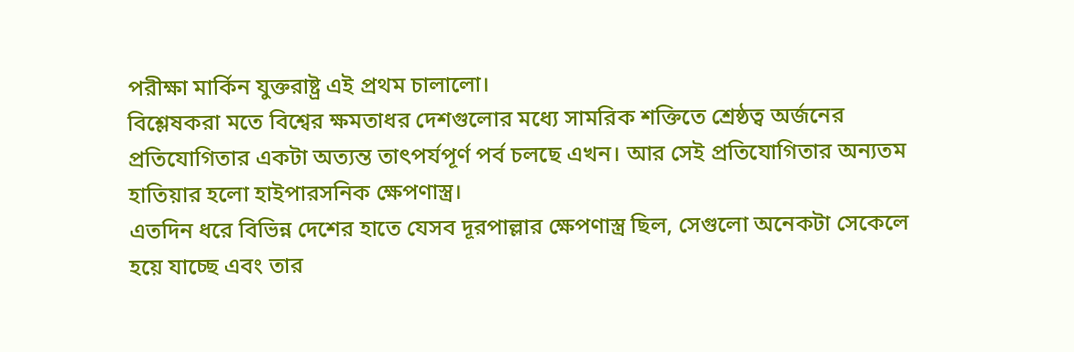পরীক্ষা মার্কিন যুক্তরাষ্ট্র এই প্রথম চালালো।
বিশ্লেষকরা মতে বিশ্বের ক্ষমতাধর দেশগুলোর মধ্যে সামরিক শক্তিতে শ্রেষ্ঠত্ব অর্জনের প্রতিযোগিতার একটা অত্যন্ত তাৎপর্যপূর্ণ পর্ব চলছে এখন। আর সেই প্রতিযোগিতার অন্যতম হাতিয়ার হলো হাইপারসনিক ক্ষেপণাস্ত্র।
এতদিন ধরে বিভিন্ন দেশের হাতে যেসব দূরপাল্লার ক্ষেপণাস্ত্র ছিল, সেগুলো অনেকটা সেকেলে হয়ে যাচ্ছে এবং তার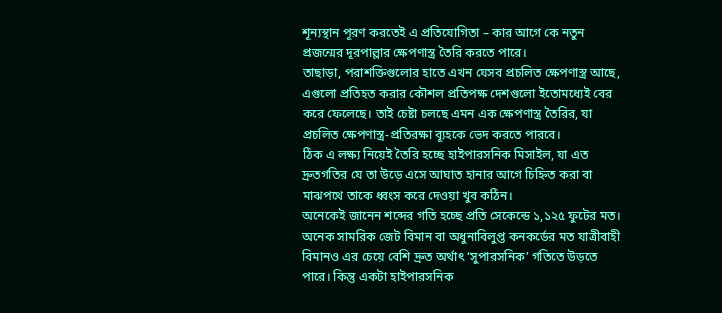শূন্যস্থান পূরণ করতেই এ প্রতিযোগিতা – কার আগে কে নতুন প্রজন্মের দূরপাল্লার ক্ষেপণাস্ত্র তৈরি করতে পারে।
তাছাড়া, পরাশক্তিগুলোর হাতে এখন যেসব প্রচলিত ক্ষেপণাস্ত্র আছে, এগুলো প্রতিহত করার কৌশল প্রতিপক্ষ দেশগুলো ইতোমধ্যেই বের করে ফেলেছে। তাই চেষ্টা চলছে এমন এক ক্ষেপণাস্ত্র তৈরির, যা প্রচলিত ক্ষেপণাস্ত্র-প্রতিরক্ষা ব্যূহকে ভেদ করতে পারবে।
ঠিক এ লক্ষ্য নিয়েই তৈরি হচ্ছে হাইপারসনিক মিসাইল, যা এত দ্রুতগতির যে তা উড়ে এসে আঘাত হানার আগে চিহ্নিত করা বা মাঝপথে তাকে ধ্বংস করে দেওয়া খুব কঠিন।
অনেকেই জানেন শব্দের গতি হচ্ছে প্রতি সেকেন্ডে ১,১২৫ ফুটের মত।
অনেক সামরিক জেট বিমান বা অধুনাবিলুপ্ত কনকর্ডের মত যাত্রীবাহী বিমানও এর চেয়ে বেশি দ্রুত অর্থাৎ ‘সুপারসনিক’ গতিতে উড়তে পারে। কিন্তু একটা হাইপারসনিক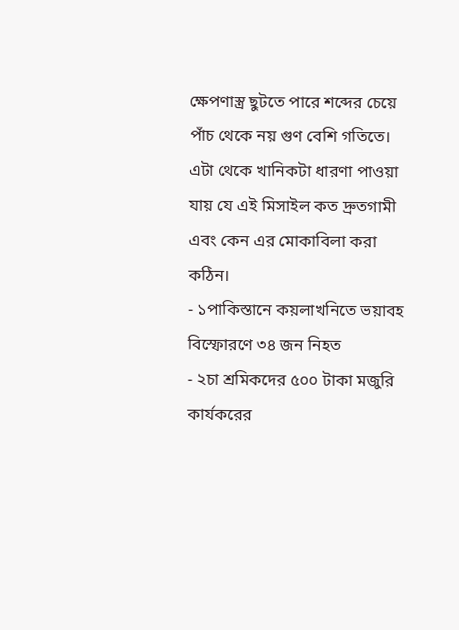ক্ষেপণাস্ত্র ছুটতে পারে শব্দের চেয়ে পাঁচ থেকে নয় গুণ বেশি গতিতে।
এটা থেকে খানিকটা ধারণা পাওয়া যায় যে এই মিসাইল কত দ্রুতগামী এবং কেন এর মোকাবিলা করা কঠিন।
- ১পাকিস্তানে কয়লাখনিতে ভয়াবহ বিস্ফোরণে ৩৪ জন নিহত
- ২চা শ্রমিকদের ৫০০ টাকা মজুরি কার্যকরের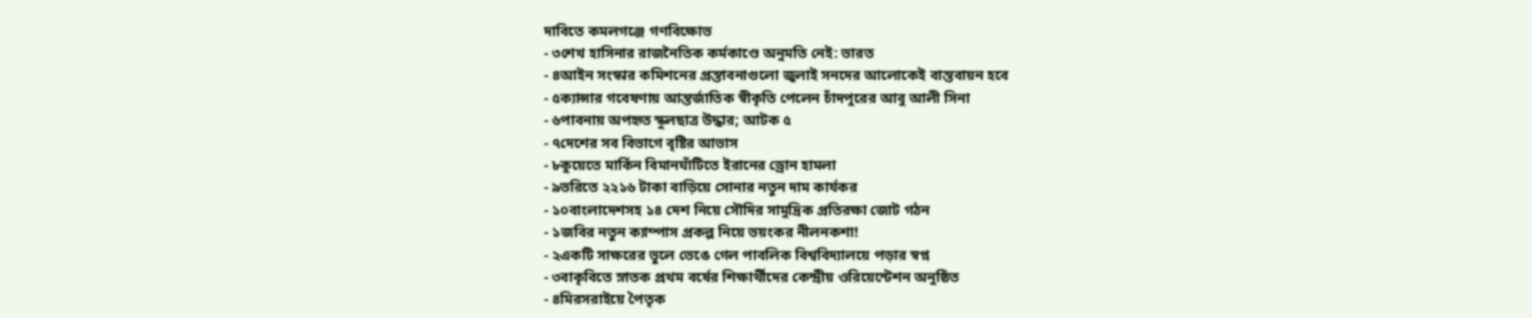দাবিতে কমলগঞ্জে গণবিক্ষোভ
- ৩শেখ হাসিনার রাজনৈতিক কর্মকাণ্ডে অনুমতি নেই: ভারত
- ৪আইন সংস্কার কমিশনের প্রস্তাবনাগুলো জুলাই সনদের আলোকেই বাস্তবায়ন হবে
- ৫ক্যান্সার গবেষণায় আন্তর্জাতিক স্বীকৃতি পেলেন চাঁদপুরের আবু আলী সিনা
- ৬পাবনায় অপহৃত স্কুলছাত্র উদ্ধার; আটক ৫
- ৭দেশের সব বিভাগে বৃষ্টির আভাস
- ৮কুয়েতে মার্কিন বিমানঘাঁটিতে ইরানের ড্রোন হামলা
- ৯ভরিতে ২২১৬ টাকা বাড়িয়ে সোনার নতুন দাম কার্যকর
- ১০বাংলাদেশসহ ১৪ দেশ নিয়ে সৌদির সামুদ্রিক প্রতিরক্ষা জোট গঠন
- ১জবির নতুন ক্যাম্পাস প্রকল্প নিয়ে ভয়ংকর নীলনকশা!
- ২একটি সাক্ষরের ভুলে ভেঙে গেল পাবলিক বিশ্ববিদ্যালয়ে পড়ার স্বপ্ন
- ৩বাকৃবিতে স্নাতক প্রথম বর্ষের শিক্ষার্থীদের কেন্দ্রীয় ওরিয়েন্টেশন অনুষ্ঠিত
- ৪মিরসরাইয়ে পৈতৃক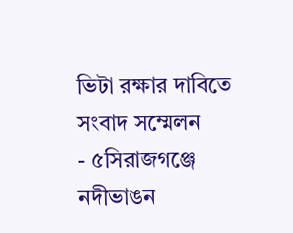ভিটা রক্ষার দাবিতে সংবাদ সম্মেলন
- ৫সিরাজগঞ্জে নদীভাঙন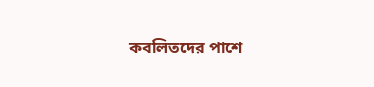কবলিতদের পাশে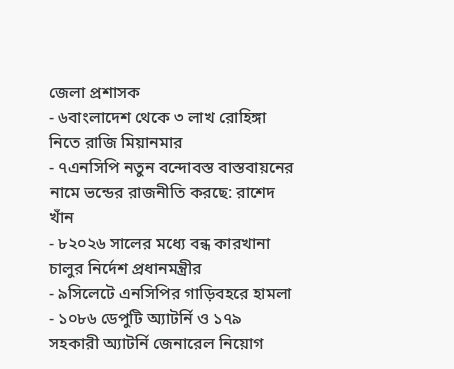জেলা প্রশাসক
- ৬বাংলাদেশ থেকে ৩ লাখ রোহিঙ্গা নিতে রাজি মিয়ানমার
- ৭এনসিপি নতুন বন্দোবস্ত বাস্তবায়নের নামে ভন্ডের রাজনীতি করছে: রাশেদ খাঁন
- ৮২০২৬ সালের মধ্যে বন্ধ কারখানা চালুর নির্দেশ প্রধানমন্ত্রীর
- ৯সিলেটে এনসিপির গাড়িবহরে হামলা
- ১০৮৬ ডেপুটি অ্যাটর্নি ও ১৭৯ সহকারী অ্যাটর্নি জেনারেল নিয়োগ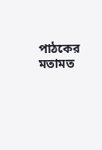পাঠকের মতামত